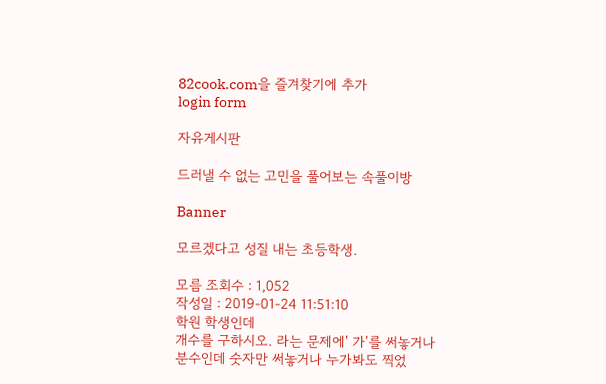82cook.com을 즐겨찾기에 추가
login form

자유게시판

드러낼 수 없는 고민을 풀어보는 속풀이방

Banner

모르겠다고 성질 내는 초등학생.

모름 조회수 : 1,052
작성일 : 2019-01-24 11:51:10
학원 학생인데
개수를 구하시오. 라는 문제에' 가'를 써놓거나
분수인데 숫자만 써놓거나 누가봐도 찍었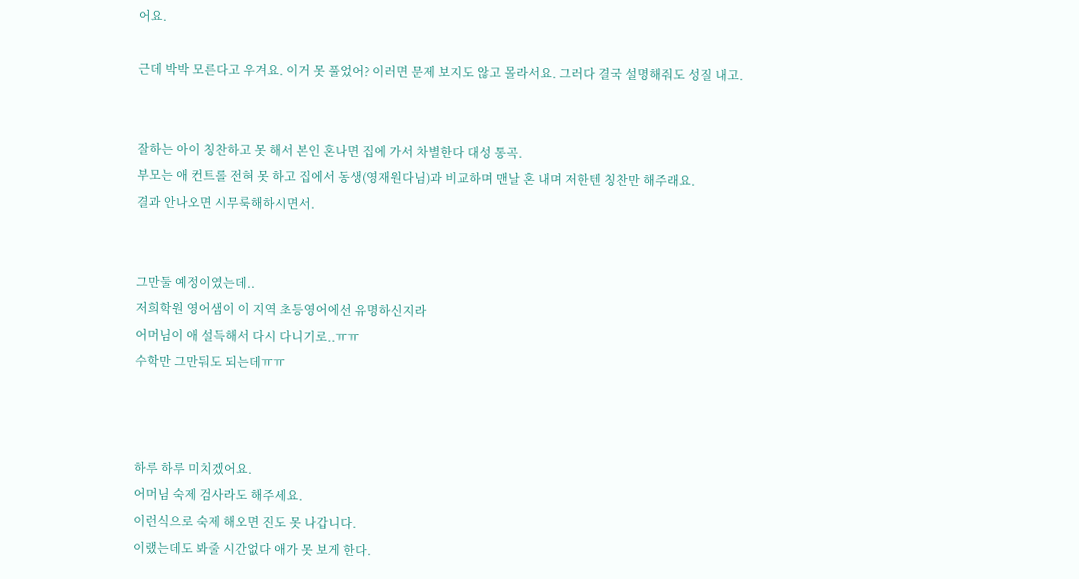어요.

근데 박박 모른다고 우겨요. 이거 못 풀었어? 이러면 문제 보지도 않고 몰라서요. 그러다 결국 설명해줘도 성질 내고.


잘하는 아이 칭찬하고 못 해서 본인 혼나면 집에 가서 차별한다 대성 통곡.
부모는 애 컨트롤 전혀 못 하고 집에서 동생(영재원다님)과 비교하며 맨날 혼 내며 저한텐 칭찬만 해주래요.
결과 안나오면 시무룩해하시면서.


그만둘 예정이였는데..
저희학원 영어샘이 이 지역 초등영어에선 유명하신지라
어머님이 애 설득해서 다시 다니기로..ㅠㅠ
수학만 그만둬도 되는데ㅠㅠ



하루 하루 미치겠어요.
어머님 숙제 검사라도 해주세요.
이런식으로 숙제 해오면 진도 못 나갑니다.
이랬는데도 봐줄 시간없다 애가 못 보게 한다.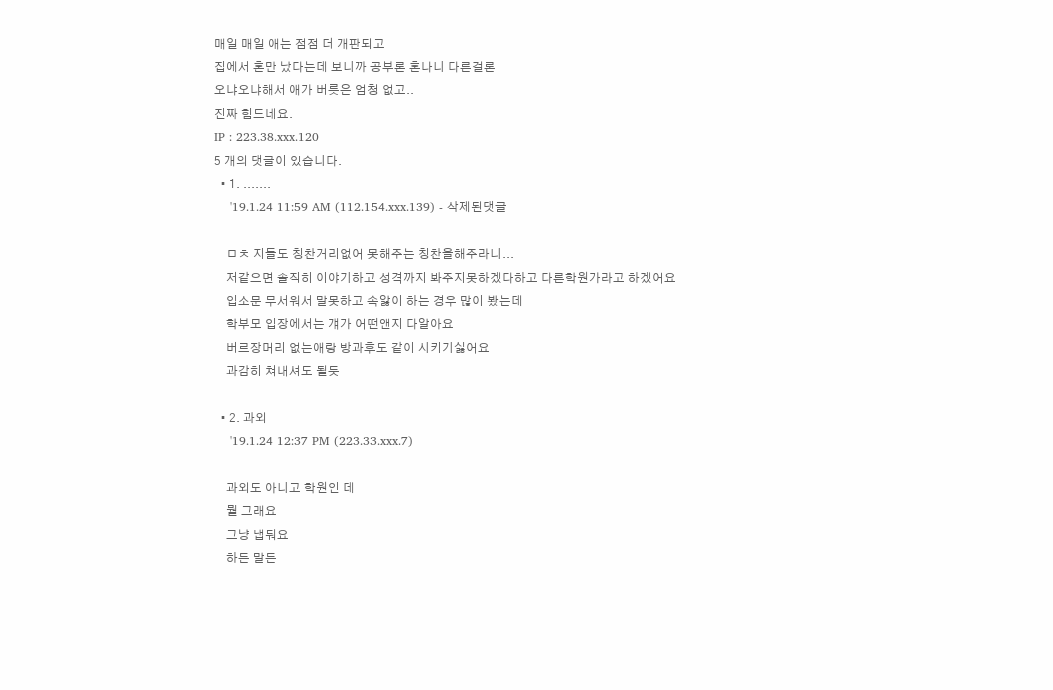매일 매일 애는 점점 더 개판되고
집에서 혼만 났다는데 보니까 공부론 혼나니 다른걸론
오냐오냐해서 애가 버릇은 엄청 없고..
진짜 힘드네요.
IP : 223.38.xxx.120
5 개의 댓글이 있습니다.
  • 1. .......
    '19.1.24 11:59 AM (112.154.xxx.139) - 삭제된댓글

    ㅁㅊ 지들도 칭찬거리없어 못해주는 칭찬을해주라니...
    저같으면 솔직히 이야기하고 성격까지 봐주지못하겠다하고 다른학원가라고 하겠어요
    입소문 무서워서 말못하고 속앓이 하는 경우 많이 봤는데
    학부모 입장에서는 걔가 어떤앤지 다알아요
    버르장머리 없는애랑 방과후도 같이 시키기싫어요
    과감히 쳐내셔도 될듯

  • 2. 과외
    '19.1.24 12:37 PM (223.33.xxx.7)

    과외도 아니고 학원인 데
    뭘 그래요
    그냥 냅둬요
    하든 말든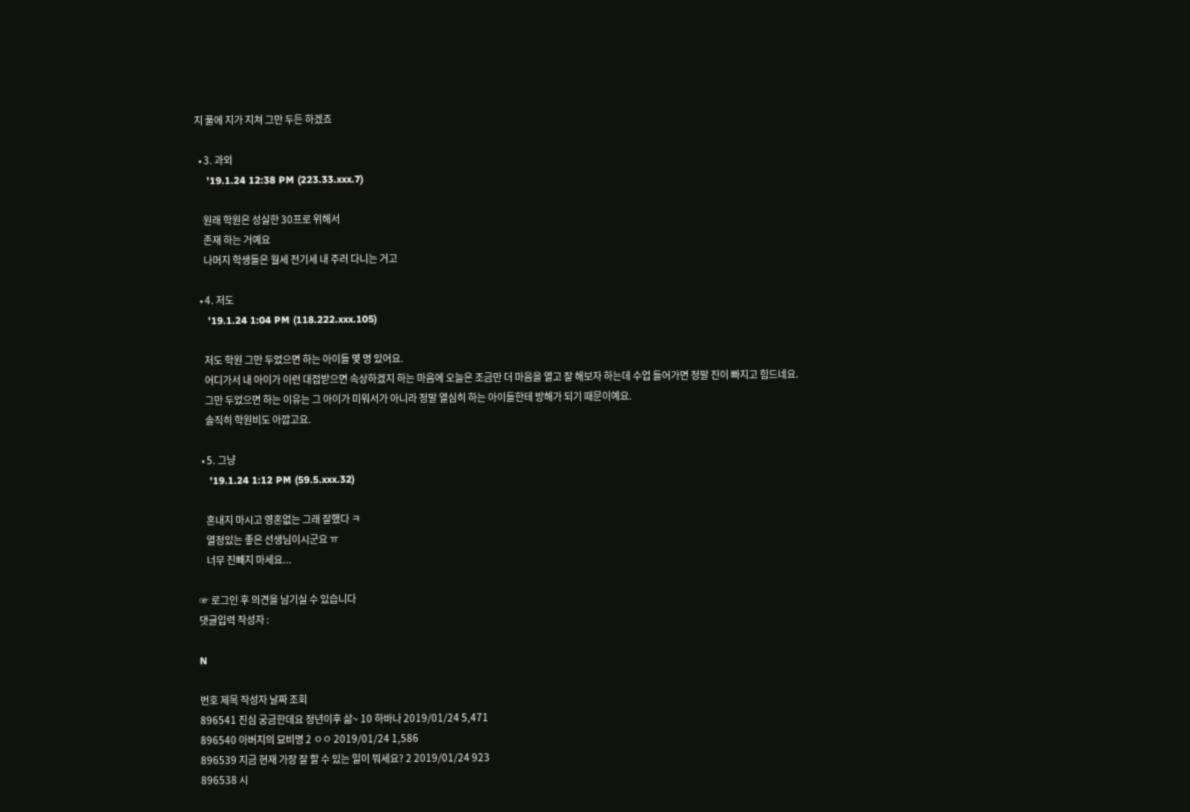지 풀에 지가 지쳐 그만 두든 하겠죠

  • 3. 과외
    '19.1.24 12:38 PM (223.33.xxx.7)

    원래 학원은 성실한 30프로 위해서
    존재 하는 거예요
    나머지 학생들은 월세 전기세 내 주러 다니는 거고

  • 4. 저도
    '19.1.24 1:04 PM (118.222.xxx.105)

    저도 학원 그만 두었으면 하는 아이들 몇 명 있어요.
    어디가서 내 아이가 이런 대접받으면 속상하겠지 하는 마음에 오늘은 조금만 더 마음을 열고 잘 해보자 하는데 수업 들어가면 정말 진이 빠지고 힘드네요.
    그만 두었으면 하는 이유는 그 아이가 미워서가 아니라 정말 열심히 하는 아이들한테 방해가 되기 때문이예요.
    솔직히 학원비도 아깝고요.

  • 5. 그냥
    '19.1.24 1:12 PM (59.5.xxx.32)

    혼내지 마시고 영혼없는 그래 잘했다 ㅋ
    열정있는 좋은 선생님이시군요 ㅠ
    너무 진빼지 마세요...

☞ 로그인 후 의견을 남기실 수 있습니다
댓글입력 작성자 :

N

번호 제목 작성자 날짜 조회
896541 진심 궁금한데요 정년이후 삶~ 10 하바나 2019/01/24 5,471
896540 아버지의 묘비명 2 ㅇㅇ 2019/01/24 1,586
896539 지금 현재 가장 잘 할 수 있는 일이 뭐세요? 2 2019/01/24 923
896538 시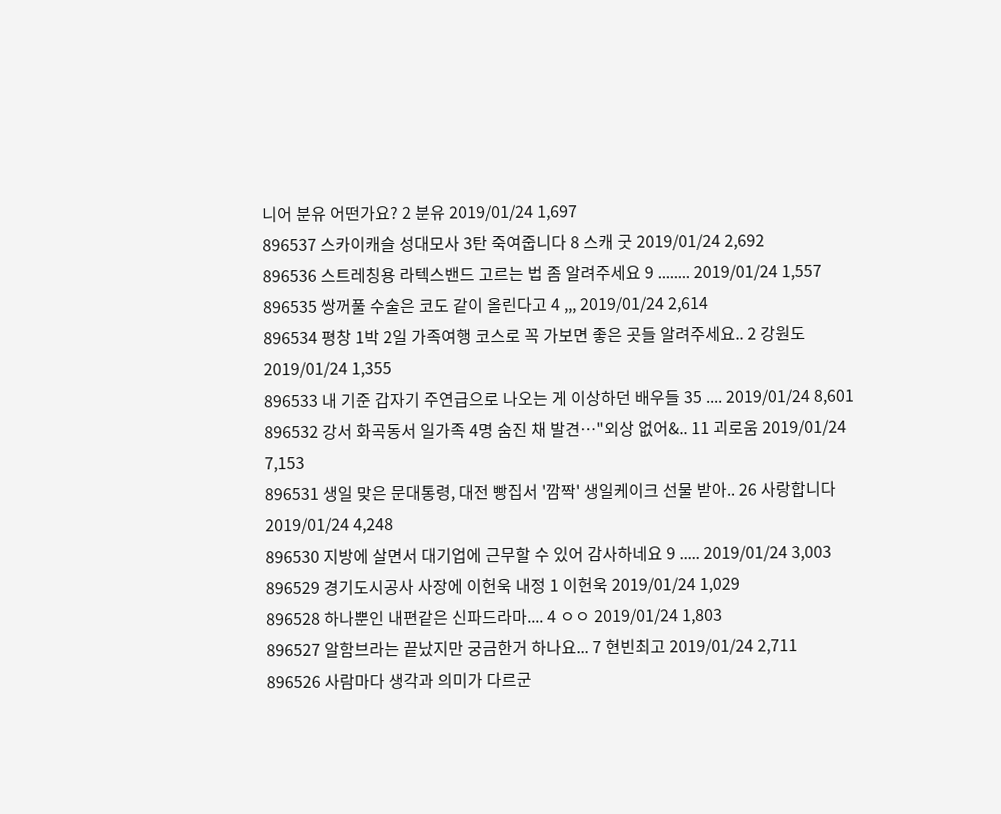니어 분유 어떤가요? 2 분유 2019/01/24 1,697
896537 스카이캐슬 성대모사 3탄 죽여줍니다 8 스캐 굿 2019/01/24 2,692
896536 스트레칭용 라텍스밴드 고르는 법 좀 알려주세요 9 ........ 2019/01/24 1,557
896535 쌍꺼풀 수술은 코도 같이 올린다고 4 ,,, 2019/01/24 2,614
896534 평창 1박 2일 가족여행 코스로 꼭 가보면 좋은 곳들 알려주세요.. 2 강원도 2019/01/24 1,355
896533 내 기준 갑자기 주연급으로 나오는 게 이상하던 배우들 35 .... 2019/01/24 8,601
896532 강서 화곡동서 일가족 4명 숨진 채 발견…"외상 없어&.. 11 괴로움 2019/01/24 7,153
896531 생일 맞은 문대통령, 대전 빵집서 '깜짝' 생일케이크 선물 받아.. 26 사랑합니다 2019/01/24 4,248
896530 지방에 살면서 대기업에 근무할 수 있어 감사하네요 9 ..... 2019/01/24 3,003
896529 경기도시공사 사장에 이헌욱 내정 1 이헌욱 2019/01/24 1,029
896528 하나뿐인 내편같은 신파드라마.... 4 ㅇㅇ 2019/01/24 1,803
896527 알함브라는 끝났지만 궁금한거 하나요... 7 현빈최고 2019/01/24 2,711
896526 사람마다 생각과 의미가 다르군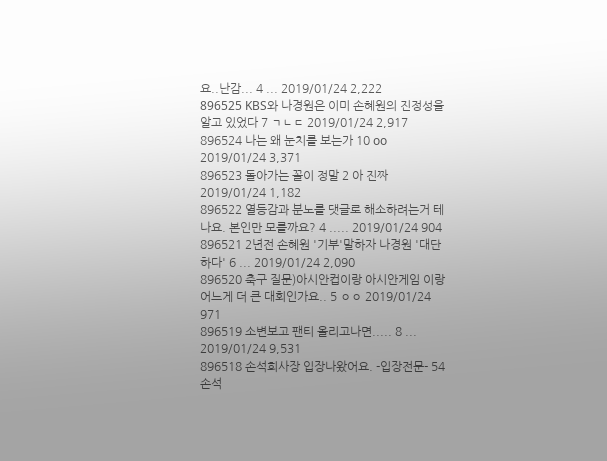요..난감... 4 ... 2019/01/24 2,222
896525 KBS와 나경원은 이미 손혜원의 진정성을 알고 있었다 7 ㄱㄴㄷ 2019/01/24 2,917
896524 나는 왜 눈치를 보는가 10 oo 2019/01/24 3,371
896523 돌아가는 꼴이 정말 2 아 진짜 2019/01/24 1,182
896522 열등감과 분노를 댓글로 해소하려는거 테나요. 본인만 모를까요? 4 ..... 2019/01/24 904
896521 2년전 손혜원 '기부'말하자 나경원 '대단하다' 6 ... 2019/01/24 2,090
896520 축구 질문)아시안컵이랑 아시안게임 이랑 어느게 더 큰 대회인가요.. 5 ㅇㅇ 2019/01/24 971
896519 소변보고 팬티 올리고나면..... 8 ... 2019/01/24 9,531
896518 손석희사장 입장나왔어요. -입장전문- 54 손석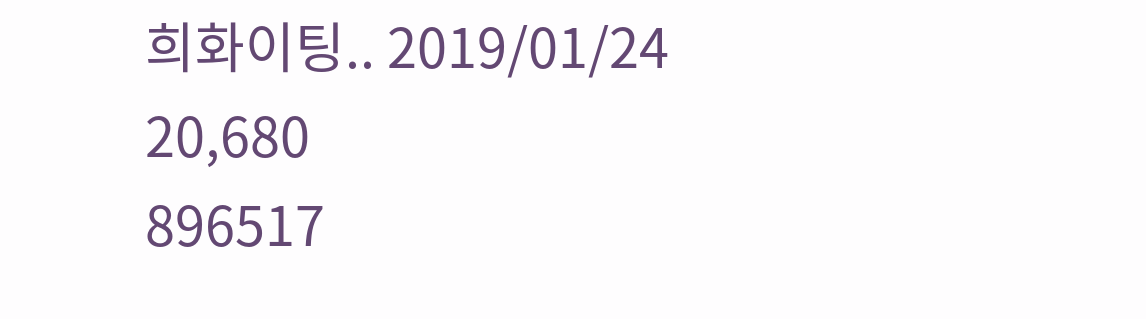희화이팅.. 2019/01/24 20,680
896517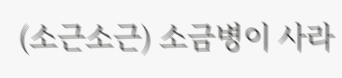(소근소근) 소금병이 사라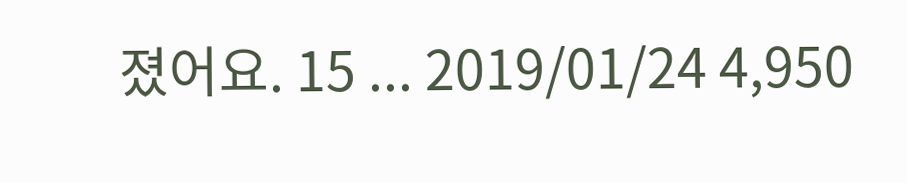졌어요. 15 ... 2019/01/24 4,950